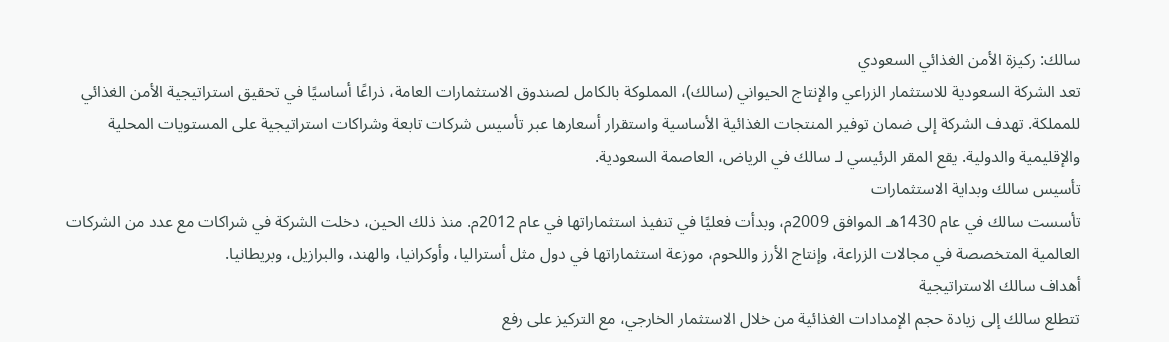سالك: ركيزة الأمن الغذائي السعودي
تعد الشركة السعودية للاستثمار الزراعي والإنتاج الحيواني (سالك)، المملوكة بالكامل لصندوق الاستثمارات العامة، ذراعًا أساسيًا في تحقيق استراتيجية الأمن الغذائي للمملكة. تهدف الشركة إلى ضمان توفير المنتجات الغذائية الأساسية واستقرار أسعارها عبر تأسيس شركات تابعة وشراكات استراتيجية على المستويات المحلية والإقليمية والدولية. يقع المقر الرئيسي لـ سالك في الرياض، العاصمة السعودية.
تأسيس سالك وبداية الاستثمارات
تأسست سالك في عام 1430هـ الموافق 2009م، وبدأت فعليًا في تنفيذ استثماراتها في عام 2012م. منذ ذلك الحين، دخلت الشركة في شراكات مع عدد من الشركات العالمية المتخصصة في مجالات الزراعة، وإنتاج الأرز واللحوم، موزعة استثماراتها في دول مثل أستراليا، وأوكرانيا، والهند، والبرازيل، وبريطانيا.
أهداف سالك الاستراتيجية
تتطلع سالك إلى زيادة حجم الإمدادات الغذائية من خلال الاستثمار الخارجي، مع التركيز على رفع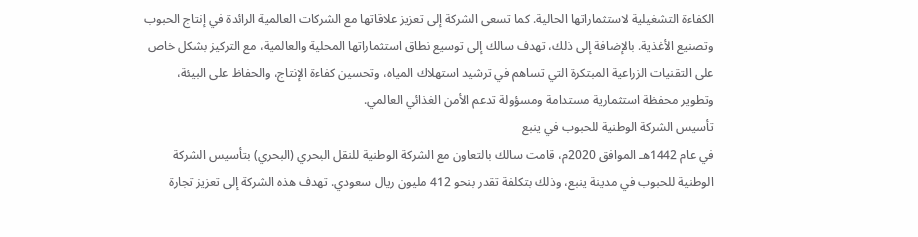الكفاءة التشغيلية لاستثماراتها الحالية. كما تسعى الشركة إلى تعزيز علاقاتها مع الشركات العالمية الرائدة في إنتاج الحبوب وتصنيع الأغذية. بالإضافة إلى ذلك، تهدف سالك إلى توسيع نطاق استثماراتها المحلية والعالمية، مع التركيز بشكل خاص على التقنيات الزراعية المبتكرة التي تساهم في ترشيد استهلاك المياه، وتحسين كفاءة الإنتاج، والحفاظ على البيئة، وتطوير محفظة استثمارية مستدامة ومسؤولة تدعم الأمن الغذائي العالمي.
تأسيس الشركة الوطنية للحبوب في ينبع
في عام 1442هـ الموافق 2020م، قامت سالك بالتعاون مع الشركة الوطنية للنقل البحري (البحري) بتأسيس الشركة الوطنية للحبوب في مدينة ينبع، وذلك بتكلفة تقدر بنحو 412 مليون ريال سعودي. تهدف هذه الشركة إلى تعزيز تجارة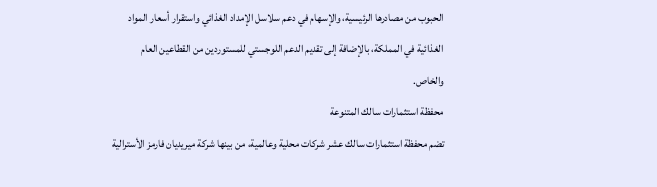الحبوب من مصادرها الرئيسية، والإسهام في دعم سلاسل الإمداد الغذائي واستقرار أسعار المواد الغذائية في المملكة، بالإضافة إلى تقديم الدعم اللوجستي للمستوردين من القطاعين العام والخاص.
محفظة استثمارات سالك المتنوعة
تضم محفظة استثمارات سالك عشر شركات محلية وعالمية، من بينها شركة ميريديان فارمز الأسترالية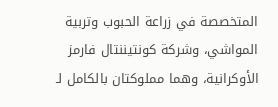المتخصصة في زراعة الحبوب وتربية المواشي، وشركة كونتيننتال فارمز الأوكرانية، وهما مملوكتان بالكامل لـ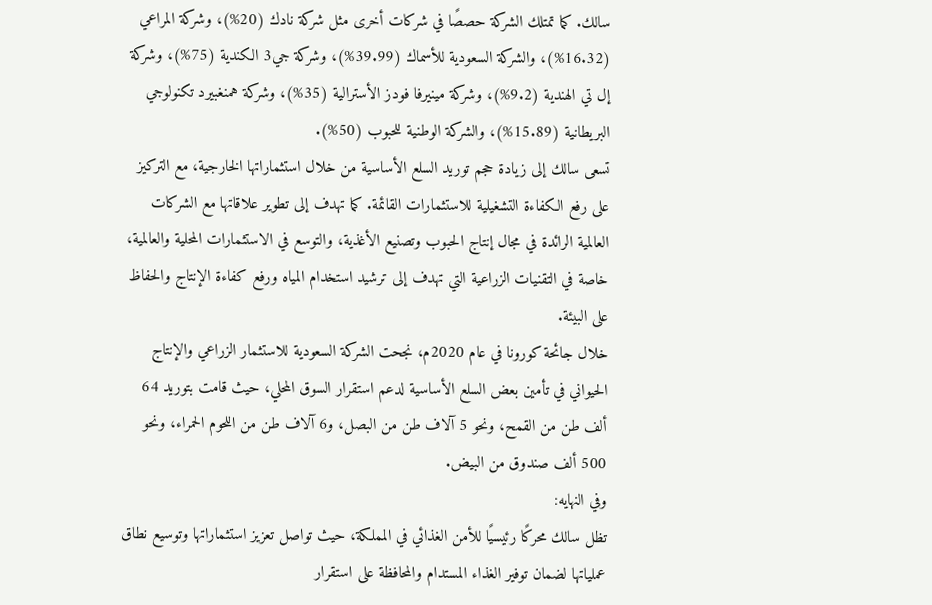سالك. كما تمتلك الشركة حصصًا في شركات أخرى مثل شركة نادك (20%)، وشركة المراعي (16.32%)، والشركة السعودية للأسماك (39.99%)، وشركة جي3 الكندية (75%)، وشركة إل تي الهندية (9.2%)، وشركة مينيرفا فودز الأسترالية (35%)، وشركة همنغبيرد تكنولوجي البريطانية (15.89%)، والشركة الوطنية للحبوب (50%).
تسعى سالك إلى زيادة حجم توريد السلع الأساسية من خلال استثماراتها الخارجية، مع التركيز على رفع الكفاءة التشغيلية للاستثمارات القائمة. كما تهدف إلى تطوير علاقاتها مع الشركات العالمية الرائدة في مجال إنتاج الحبوب وتصنيع الأغذية، والتوسع في الاستثمارات المحلية والعالمية، خاصة في التقنيات الزراعية التي تهدف إلى ترشيد استخدام المياه ورفع كفاءة الإنتاج والحفاظ على البيئة.
خلال جائحة كورونا في عام 2020م، نجحت الشركة السعودية للاستثمار الزراعي والإنتاج الحيواني في تأمين بعض السلع الأساسية لدعم استقرار السوق المحلي، حيث قامت بتوريد 64 ألف طن من القمح، ونحو 5 آلاف طن من البصل، و6 آلاف طن من اللحوم الحمراء، ونحو 500 ألف صندوق من البيض.
وفي النهايه:
تظل سالك محركًا رئيسيًا للأمن الغذائي في المملكة، حيث تواصل تعزيز استثماراتها وتوسيع نطاق عملياتها لضمان توفير الغذاء المستدام والمحافظة على استقرار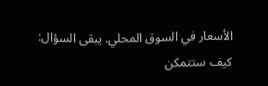الأسعار في السوق المحلي. يبقى السؤال: كيف ستتمكن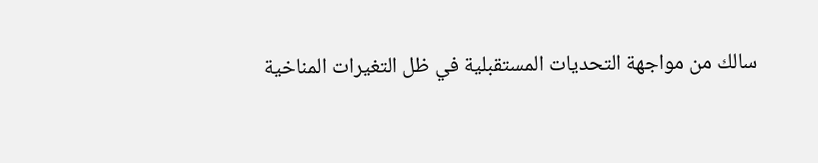سالك من مواجهة التحديات المستقبلية في ظل التغيرات المناخية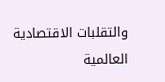والتقلبات الاقتصادية العالمية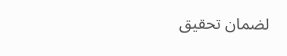لضمان تحقيق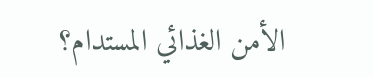الأمن الغذائي المستدام؟